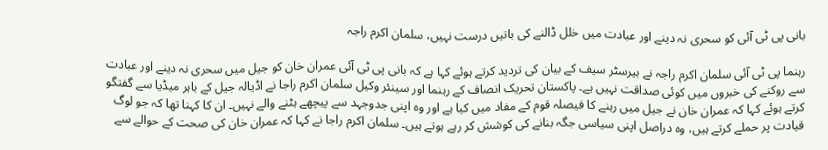بانی پی ٹی آئی کو سحری نہ دینے اور عبادت میں خلل ڈالنے کی باتیں درست نہیں، سلمان اکرم راجہ

رہنما پی ٹی آئی سلمان اکرم راجہ نے بیرسٹر سیف کے بیان کی تردید کرتے ہوئے کہا ہے کہ بانی پی ٹی آئی عمران خان کو جیل میں سحری نہ دینے اور عبادت سے روکنے کی خبروں میں کوئی صداقت نہیں ہے۔ پاکستان تحریک انصاف کے رہنما اور سینئر وکیل سلمان اکرم راجا نے اڈیالہ جیل کے باہر میڈیا سے گفتگو کرتے ہوئے کہا کہ عمران خان نے جیل میں رہنے کا فیصلہ قوم کے مفاد میں کیا ہے اور وہ اپنی جدوجہد سے پیچھے ہٹنے والے نہیں۔ ان کا کہنا تھا کہ جو لوگ قیادت پر حملے کرتے ہیں، وہ دراصل اپنی سیاسی جگہ بنانے کی کوشش کر رہے ہوتے ہیں۔ سلمان اکرم راجا نے کہا کہ عمران خان کی صحت کے حوالے سے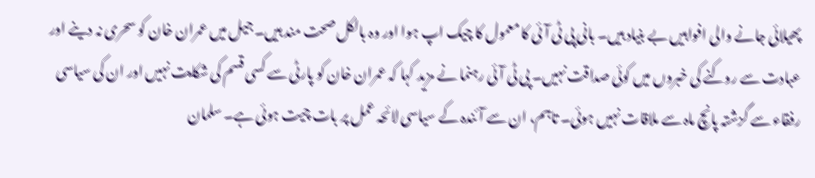پھیلائی جانے والی افواہیں بے بنیاد ہیں۔ بانی پی ٹی آئی کا معمول کا چیک اپ ہوا اور وہ بالکل صحت مند ہیں۔ جیل میں عمران خان کو سحری نہ دینے اور عبادت سے روکنے کی خبروں میں کوئی صداقت نہیں۔ پی ٹی آئی رہنما نے مزید کہا کہ عمران خان کو پارٹی سے کسی قسم کی شکایت نہیں اور ان کی سیاسی رفقاء سے گزشتہ پانچ ماہ سے ملاقات نہیں ہوئی۔ تاہم، ان سے آئندہ کے سیاسی لائحہ عمل پر بات چیت ہوئی ہے۔ سلمان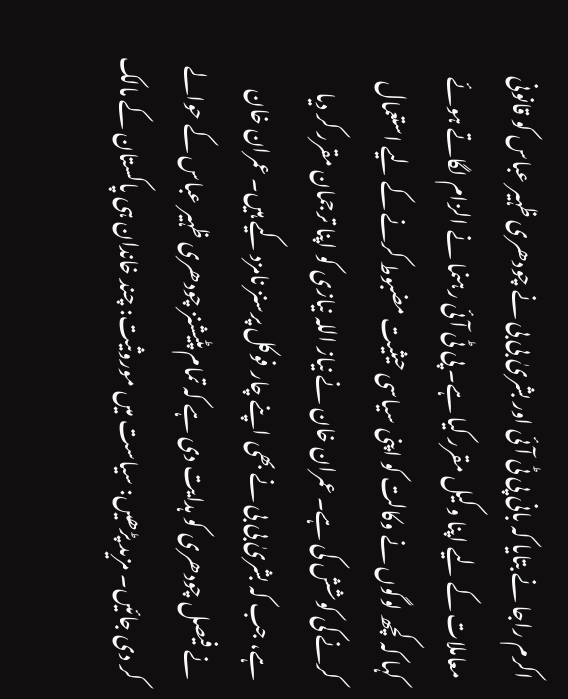اکرم راجا نے بتایا کہ بانی پی ٹی آئی اور بشریٰ بی بی نے چودھری ظہیر عباس کو قانونی معاملات کے لیے اپنا وکیل مقرر کیا ہے۔ پی ٹی آئی رہنما نے الزام لگاتے ہوئے کہا کہ کچھ لوگوں نے وکالت کو اپنی سیاسی حیثیت مضبوط کرنے کے لیے استعمال کرنے کی کوشش کی ہے۔ عمران خان نے نیاز اللہ نیازی کو اپنا ترجمان مقرر کر دیا ہے، جب کہ بشریٰ بی بی نے بھی اپنے چار فوکل پرسنز نامزد کیے ہیں۔ عمران خان نے فیصل چودھری کو ہدایت دی ہے کہ تمام پٹیشنز چودھری ظہیر عباس کے حوالے کر دی جائیں۔ مزید پڑھیں: سیاست میں موروثیت: چند خاندان ہی پاکستان کے مالک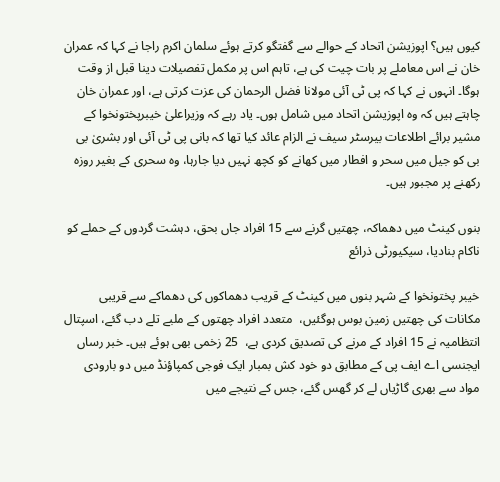کیوں ہیں؟ اپوزیشن اتحاد کے حوالے سے گفتگو کرتے ہوئے سلمان اکرم راجا نے کہا کہ عمران خان نے اس معاملے پر بات چیت کی ہے، تاہم اس پر مکمل تفصیلات دینا قبل از وقت ہوگا۔ انہوں نے کہا کہ پی ٹی آئی مولانا فضل الرحمان کی عزت کرتی ہے، اور عمران خان چاہتے ہیں کہ وہ اپوزیشن اتحاد میں شامل ہوں۔ یاد رہے کہ وزیراعلیٰ خیبرپختونخوا کے مشیر برائے اطلاعات بیرسٹر سیف نے الزام عائد کیا تھا کہ بانی پی ٹی آئی اور بشریٰ بی بی کو جیل میں سحر و افطار میں کھانے کو کچھ نہیں دیا جارہا، وہ سحری کے بغیر روزہ رکھنے پر مجبور ہیں۔

بنوں کینٹ میں دھماکہ، چھتیں گرنے سے 15 افراد جاں بحق، دہشت گردوں کے حملے کو ناکام بنادیا، سیکیورٹی ذرائع

خیبر پختونخوا کے شہر بنوں میں کینٹ کے قریب دھماکوں کی دھماکے سے قریبی مکانات کی چھتیں زمین بوس ہوگئیں،  متعدد افراد چھتوں کے ملبے تلے دب گئے، اسپتال انتظامیہ نے 15 افراد کے مرنے کی تصدیق کردی ہے،  25 زخمی بھی ہوئے ہیں۔ خبر رساں ایجنسی اے ایف پی کے مطابق دو خود کش بمبار ایک فوجی کمپاؤنڈ میں دو بارودی مواد سے بھری گاڑیاں لے کر گھس گئے، جس کے نتیجے میں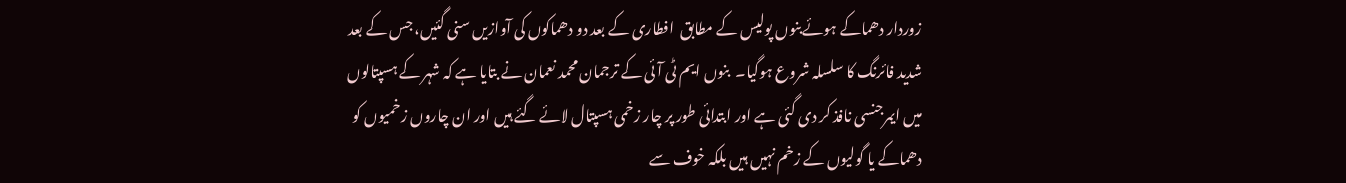زوردار دھماکے ہوئےبنوں پولیس کے مطابق  افطاری کے بعد دو دھماکوں کی آوازیں سنی گئیں، جس کے بعد شدید فائرنگ کا سلسلہ شروع ہوگیا۔  بنوں ایم ٹی آئی کے ترجمان محمد نعمان نے بتایا ہے کہ شہر کے ہسپتالوں میں ایمرجنسی نافذ کر دی گئی ہے اور ابتدائی طور پر چار زخمی ہسپتال لائے گئے ہیں اور ان چاروں زخمیوں کو دھماکے یا گولیوں کے زخم نہیں ہیں بلکہ خوف سے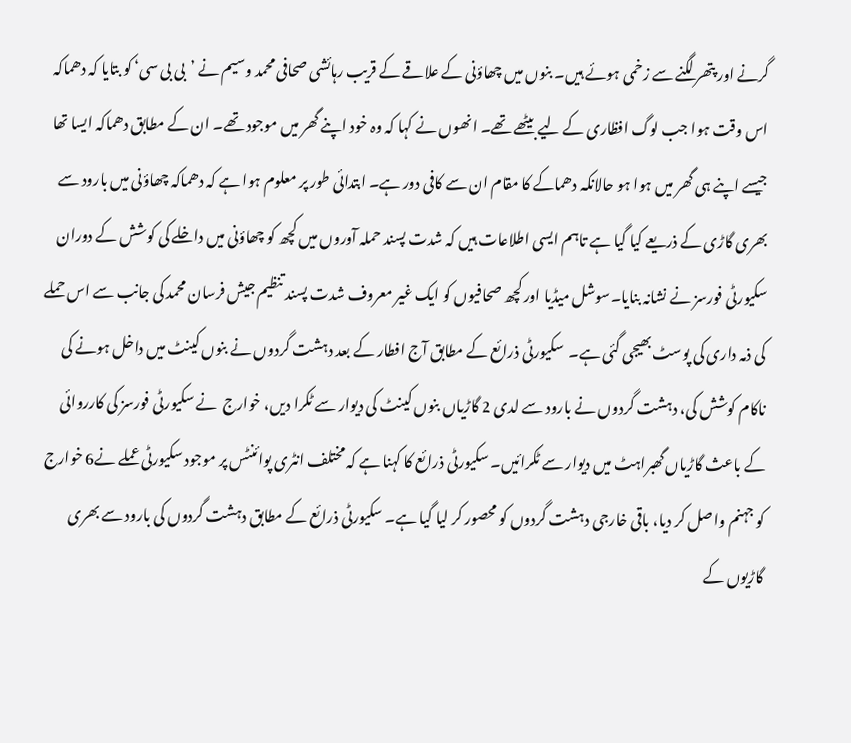گرنے اور پتھر لگنے سے زخمی ہوئے ہیں۔ بنوں میں چھاؤنی کے علاقے کے قریب رہائشی صحافی محمد وسیم نے ’بی بی سی‘ کو بتایا کہ دھماکہ اس وقت ہوا جب لوگ افظاری کے لیے بیٹھے تھے۔ انھوں نے کہا کہ وہ خود اپنے گھر میں موجود تھے۔ ان کے مطابق دھماکہ ایسا تھا جیسے اپنے ہی گھر میں ہوا ہو حالانکہ دھماکے کا مقام ان سے کافی دور ہے۔ ابتدائی طور پر معلوم ہوا ہے کہ دھماکہ چھاؤنی میں بارود سے بھری گاڑی کے ذریعے کیا گیا ہے تاہم ایسی اطلاعات ہیں کہ شدت پسند حملہ آوروں میں کچھ کو چھاؤنی میں داخلے کی کوشش کے دوران سکیورٹی فورسز نے نشانہ بنایا۔سوشل میڈیا اور کچھ صحافیوں کو ایک غیر معروف شدت پسند تنظیم جیش فرسان محمد کی جانب سے اس حملے کی ذمہ داری کی پوسٹ بھیجی گئی ہے۔  سکیورٹی ذرائع کے مطابق آج افطار کے بعد دہشت گردوں نے بنوں کینٹ میں داخل ہونے کی ناکام کوشش کی، دہشت گردوں نے بارود سے لدی 2 گاڑیاں بنوں کینٹ کی دیوار سے ٹکرا دیں، خوارج  نے سکیورٹی فورسز کی کارروائی کے باعث گاڑیاں گھبراہٹ میں دیوار سے ٹکرائیں۔ سکیورٹی ذرائع کا کہنا ہے کہ مختلف انٹری پوائنٹس پر موجود سکیورٹی عملے نے6 خوارج کو جہنم واصل کر دیا، باقی خارجی دہشت گردوں کو محصور کر لیا گیا ہے۔ سکیورٹی ذرائع کے مطابق دہشت گردوں کی بارود سے بھری گاڑیوں کے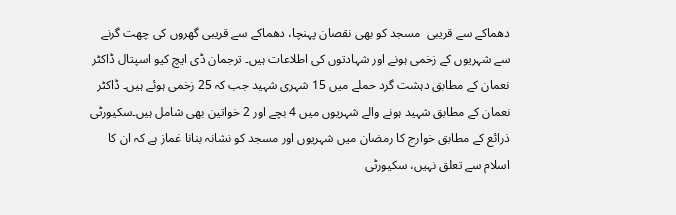دھماکے سے قریبی  مسجد کو بھی نقصان پہنچا، دھماکے سے قریبی گھروں کی چھت گرنے سے شہریوں کے زخمی ہونے اور شہادتوں کی اطلاعات ہیں۔ ترجمان ڈی ایچ کیو اسپتال ڈاکٹر نعمان کے مطابق دہشت گرد حملے میں 15 شہری شہید جب کہ 25 زخمی ہوئے ہیں۔ ڈاکٹر نعمان کے مطابق شہید ہونے والے شہریوں میں 4 بچے اور 2 خواتین بھی شامل ہیں۔سکیورٹی ذرائع کے مطابق خوارج کا رمضان میں شہریوں اور مسجد کو نشانہ بنانا غماز ہے کہ ان کا اسلام سے تعلق نہیں، سکیورٹی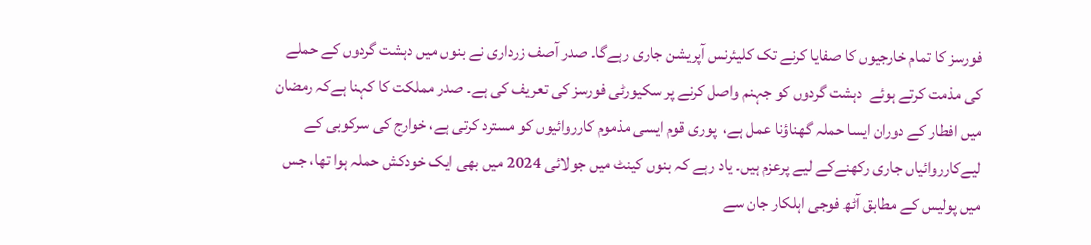فورسز کا تمام خارجیوں کا صفایا کرنے تک کلیئرنس آپریشن جاری رہےگا۔ صدر آصف زرداری نے بنوں میں دہشت گردوں کے حملے کی مذمت کرتے ہوئے  دہشت گردوں کو جہنم واصل کرنے پر سکیورٹی فورسز کی تعریف کی ہے۔ صدر مملکت کا کہنا ہےکہ رمضان میں افطار کے دوران ایسا حملہ گھناؤنا عمل ہے،  پوری قوم ایسی مذموم کارروائیوں کو مسترد کرتی ہے، خوارج کی سرکوبی کے لیےکارروائیاں جاری رکھنےکے لیے پرعزم ہیں۔ یاد رہے کہ بنوں کینٹ میں جولائی 2024 میں بھی ایک خودکش حملہ ہوا تھا، جس میں پولیس کے مطابق آٹھ فوجی اہلکار جان سے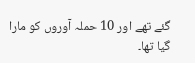گئے تھے اور 10 حملہ آوروں کو مارا گیا تھا۔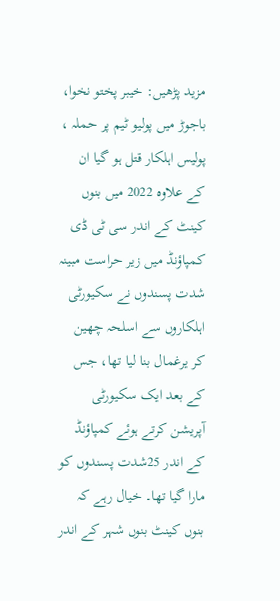مزید پڑھیں: خیبر پختو نخوا، باجوڑ میں پولیو ٹیم پر حملہ ، پولیس اہلکار قتل ہو گیا ان کے علاوہ 2022 میں بنوں کینٹ کے اندر سی ٹی ڈی کمپاؤنڈ میں زیر حراست مبینہ شدت پسندوں نے سکیورٹی اہلکاروں سے اسلحہ چھین کر یرغمال بنا لیا تھا، جس کے بعد ایک سکیورٹی آپریشن کرتے ہوئے کمپاؤنڈ کے اندر 25شدت پسندوں کو مارا گیا تھا۔ خیال رہے کہ بنوں کینٹ بنوں شہر کے اندر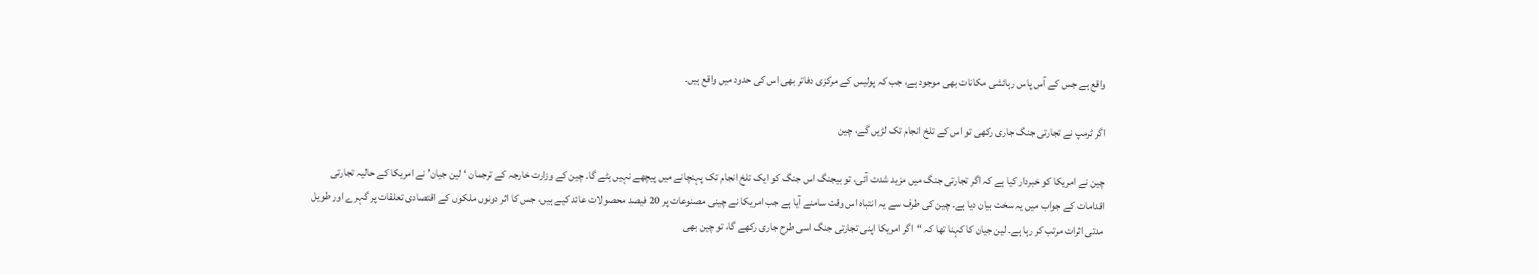واقع ہے جس کے آس پاس رہائشی مکانات بھی موجود ہے، جب کہ پولیس کے مرکزی دفاتر بھی اس کی حدود میں واقع ہیں۔

اگر ٹرمپ نے تجارتی جنگ جاری رکھی تو اس کے تلخ انجام تک لڑیں گے، چین

چین نے امریکا کو خبردار کیا ہے کہ اگر تجارتی جنگ میں مزید شدت آئی، تو بیجنگ اس جنگ کو ایک تلخ انجام تک پہنچانے میں پیچھے نہیں ہٹے گا۔ چین کے وزارت خارجہ کے ترجمان ‘لین جیان’ نے امریکا کے حالیہ تجارتی اقدامات کے جواب میں یہ سخت بیان دیا ہے۔ چین کی طرف سے یہ انتباہ اس وقت سامنے آیا ہے جب امریکا نے چینی مصنوعات پر 20 فیصد محصولات عائد کیے ہیں، جس کا اثر دونوں ملکوں کے اقتصادی تعلقات پر گہرے اور طویل مدتی اثرات مرتب کر رہا ہے۔ لین جیان کا کہنا تھا کہ “اگر امریکا اپنی تجارتی جنگ اسی طرح جاری رکھے گا، تو چین بھی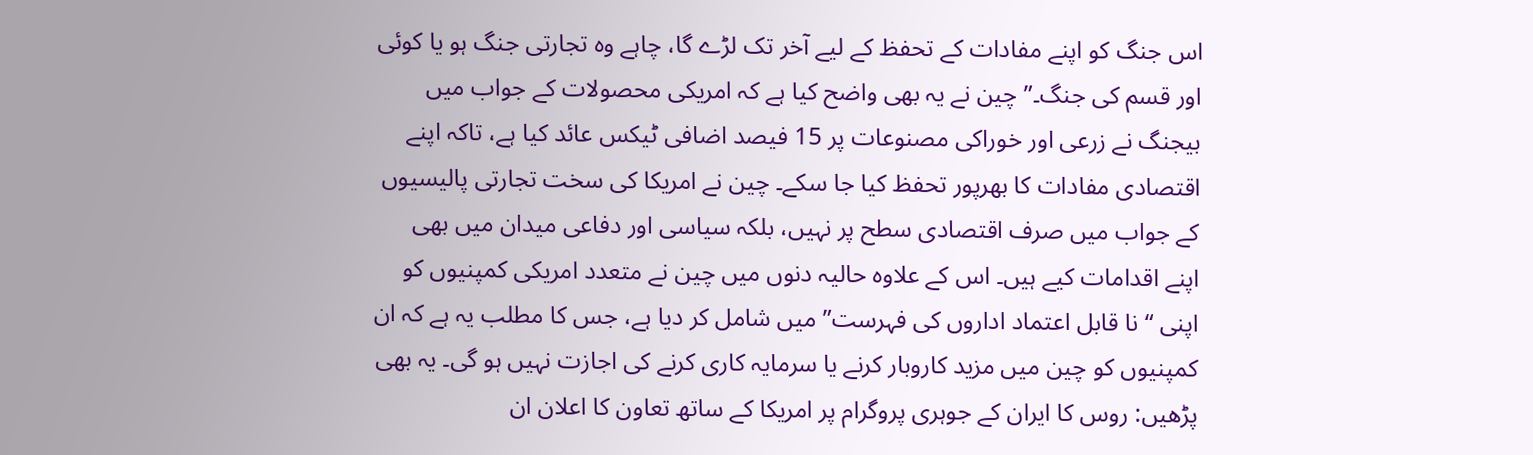اس جنگ کو اپنے مفادات کے تحفظ کے لیے آخر تک لڑے گا، چاہے وہ تجارتی جنگ ہو یا کوئی اور قسم کی جنگ۔” چین نے یہ بھی واضح کیا ہے کہ امریکی محصولات کے جواب میں بیجنگ نے زرعی اور خوراکی مصنوعات پر 15 فیصد اضافی ٹیکس عائد کیا ہے، تاکہ اپنے اقتصادی مفادات کا بھرپور تحفظ کیا جا سکے۔ چین نے امریکا کی سخت تجارتی پالیسیوں کے جواب میں صرف اقتصادی سطح پر نہیں، بلکہ سیاسی اور دفاعی میدان میں بھی اپنے اقدامات کیے ہیں۔ اس کے علاوہ حالیہ دنوں میں چین نے متعدد امریکی کمپنیوں کو اپنی “نا قابل اعتماد اداروں کی فہرست” میں شامل کر دیا ہے، جس کا مطلب یہ ہے کہ ان کمپنیوں کو چین میں مزید کاروبار کرنے یا سرمایہ کاری کرنے کی اجازت نہیں ہو گی۔ یہ بھی پڑھیں: روس کا ایران کے جوہری پروگرام پر امریکا کے ساتھ تعاون کا اعلان ان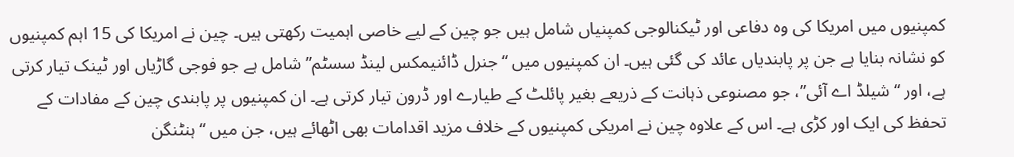کمپنیوں میں امریکا کی وہ دفاعی اور ٹیکنالوجی کمپنیاں شامل ہیں جو چین کے لیے خاصی اہمیت رکھتی ہیں۔ چین نے امریکا کی 15 اہم کمپنیوں کو نشانہ بنایا ہے جن پر پابندیاں عائد کی گئی ہیں۔ ان کمپنیوں میں “جنرل ڈائنیمکس لینڈ سسٹم” شامل ہے جو فوجی گاڑیاں اور ٹینک تیار کرتی ہے، اور “شیلڈ اے آئی”، جو مصنوعی ذہانت کے ذریعے بغیر پائلٹ کے طیارے اور ڈرون تیار کرتی ہے۔ ان کمپنیوں پر پابندی چین کے مفادات کے تحفظ کی ایک اور کڑی ہے۔ اس کے علاوہ چین نے امریکی کمپنیوں کے خلاف مزید اقدامات بھی اٹھائے ہیں، جن میں “ہنٹنگن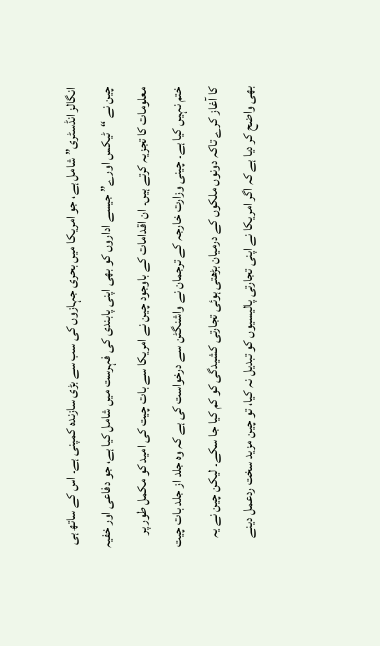انگالز انڈسٹری” شامل ہے، جو امریکا میں بحری جہازوں کی سب سے بڑی سازندہ کمپنی ہے۔ اس کے ساتھ ہی چین نے “ٹیکس اورے” جیسے اداروں کو بھی اپنی پابندی کی فہرست میں شامل کیا ہے، جو دفاعی اور خفیہ معلومات کا تجزیہ کرتے ہیں۔ ان اقدامات کے باوجود چین نے امریکا سے بات چیت کی امید کو مکمل طور پر ختم نہیں کیا ہے۔ چینی وزارت خارجہ کے ترجمان نے واشنگٹن سے درخواست کی ہے کہ وہ جلد از جلد بات چیت کا آغاز کرے تاکہ دونوں ملکوں کے درمیان بڑھتی ہوئی تجارتی کشیدگی کو کم کیا جا سکے۔ لیکن چین نے یہ بھی واضح کر دیا ہے کہ اگر امریکا نے اپنی تجارتی پالیسیوں کو تبدیل نہ کیا، تو چین مزید سخت ردعمل دینے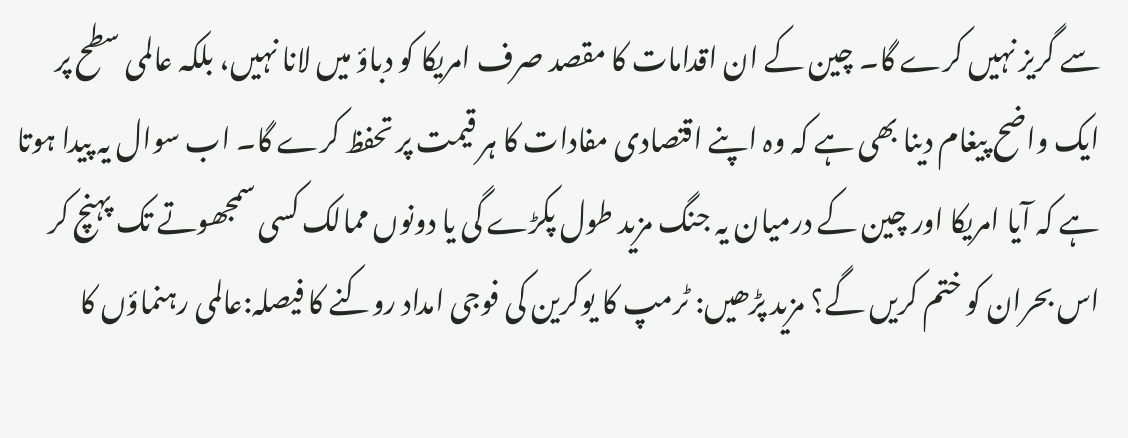سے گریز نہیں کرے گا۔ چین کے ان اقدامات کا مقصد صرف امریکا کو دباؤ میں لانا نہیں، بلکہ عالمی سطح پر ایک واضح پیغام دینا بھی ہے کہ وہ اپنے اقتصادی مفادات کا ہر قیمت پر تحفظ کرے گا۔ اب سوال یہ پیدا ہوتا ہے کہ آیا امریکا اور چین کے درمیان یہ جنگ مزید طول پکڑے گی یا دونوں ممالک کسی سمجھوتے تک پہنچ کر اس بحران کو ختم کریں گے؟ مزید پڑھیں: ٹرمپ کا یوکرین کی فوجی امداد روکنے کا فیصلہ:عالمی رہنماؤں کا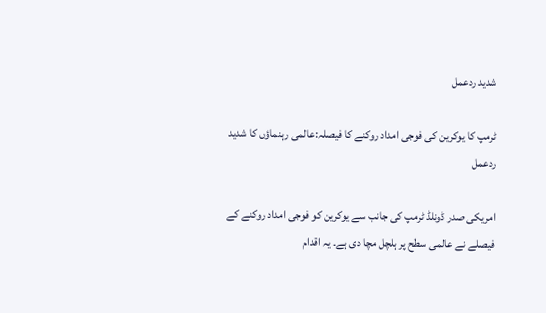شدید ردعمل

ٹرمپ کا یوکرین کی فوجی امداد روکنے کا فیصلہ:عالمی رہنماؤں کا شدید ردعمل

امریکی صدر ڈونلڈ ٹرمپ کی جانب سے یوکرین کو فوجی امداد روکنے کے فیصلے نے عالمی سطح پر ہلچل مچا دی ہے۔ یہ اقدام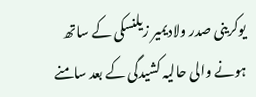یوکرینی صدر ولادیمیر زیلنسکی کے ساتھ ہونے والی حالیہ کشیدگی کے بعد سامنے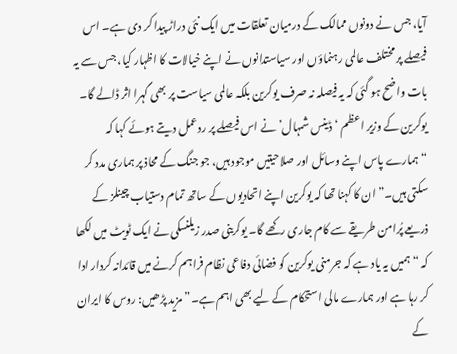آیا، جس نے دونوں ممالک کے درمیان تعلقات میں ایک نئی دراڑ پیدا کر دی ہے۔ اس فیصلے پر مختلف عالمی رہنماؤں اور سیاستدانوں نے اپنے خیالات کا اظہار کیا، جس سے یہ بات واضح ہو گئی کہ یہ فیصلہ نہ صرف یوکرین بلکہ عالمی سیاست پر بھی گہرا اثر ڈالے گا۔ یوکرین کے وزیر اعظم ‘ڈینس شمہال’ نے اس فیصلے پر ردعمل دیتے ہوئے کہا کہ “ہمارے پاس اپنے وسائل اور صلاحیتیں موجود ہیں، جو جنگ کے محاذ پر ہماری مدد کر سکتی ہیں۔” ان کا کہنا تھا کہ یوکرین اپنے اتحادیوں کے ساتھ تمام دستیاب چینلز کے ذریعے پُرامن طریقے سے کام جاری رکھے گا۔ یوکرینی صدر زیلنسکی نے ایک ٹویٹ میں لکھا کہ “ہمیں یہ یاد ہے کہ جرمنی یوکرین کو فضائی دفاعی نظام فراہم کرنے میں قائدانہ کردار ادا کر رہا ہے اور ہمارے مالی استحکام کے لیے بھی اہم ہے۔” مزید پڑھیں: روس کا ایران کے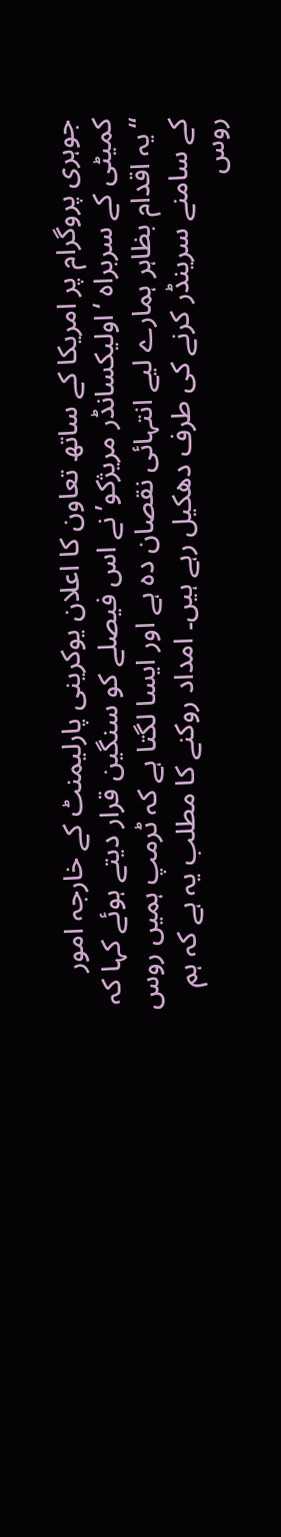جوہری پروگرام پر امریکا کے ساتھ تعاون کا اعلان یوکرینی پارلیمنٹ کے خارجہ امور کمیٹی کے سربراہ ‘اولیکسانڈر مریژکو’ نے اس فیصلے کو سنگین قرار دیتے ہوئے کہا کہ “یہ اقدام بظاہر ہمارے لیے انتہائی نقصان دہ ہے اور ایسا لگتا ہے کہ ٹرمپ ہمیں روس کے سامنے سرینڈر کرنے کی طرف دھکیل رہے ہیں۔ امداد روکنے کا مطلب یہ ہے کہ ہم روس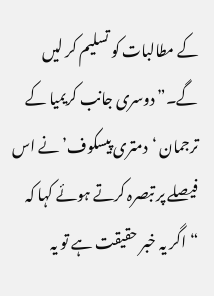کے مطالبات کو تسلیم کر لیں گے۔” دوسری جانب کریمیا کے ترجمان ‘دمتری پیسکوف’ نے اس فیصلے پر تبصرہ کرتے ہوئے کہا کہ “اگر یہ خبر حقیقت ہے تو یہ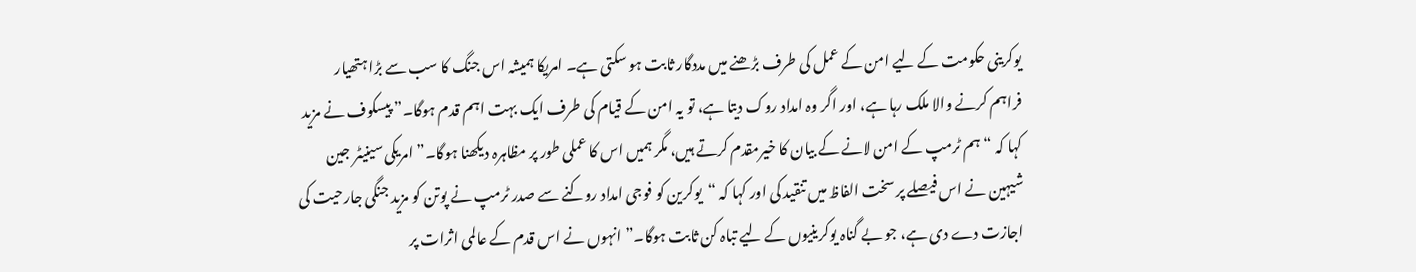یوکرینی حکومت کے لیے امن کے عمل کی طرف بڑھنے میں مددگار ثابت ہو سکتی ہے۔ امریکا ہمیشہ اس جنگ کا سب سے بڑا ہتھیار فراہم کرنے والا ملک رہا ہے، اور اگر وہ امداد روک دیتا ہے، تو یہ امن کے قیام کی طرف ایک بہت اہم قدم ہوگا۔” پیسکوف نے مزید کہا کہ “ہم ٹرمپ کے امن لانے کے بیان کا خیرمقدم کرتے ہیں، مگر ہمیں اس کا عملی طور پر مظاہرہ دیکھنا ہوگا۔” امریکی سینیٹر جین شیہین نے اس فیصلے پر سخت الفاظ میں تنقید کی اور کہا کہ “یوکرین کو فوجی امداد روکنے سے صدر ٹرمپ نے پوتن کو مزید جنگی جارحیت کی اجازت دے دی ہے، جو بے گناہ یوکرینیوں کے لیے تباہ کن ثابت ہوگا۔” انہوں نے اس قدم کے عالمی اثرات پر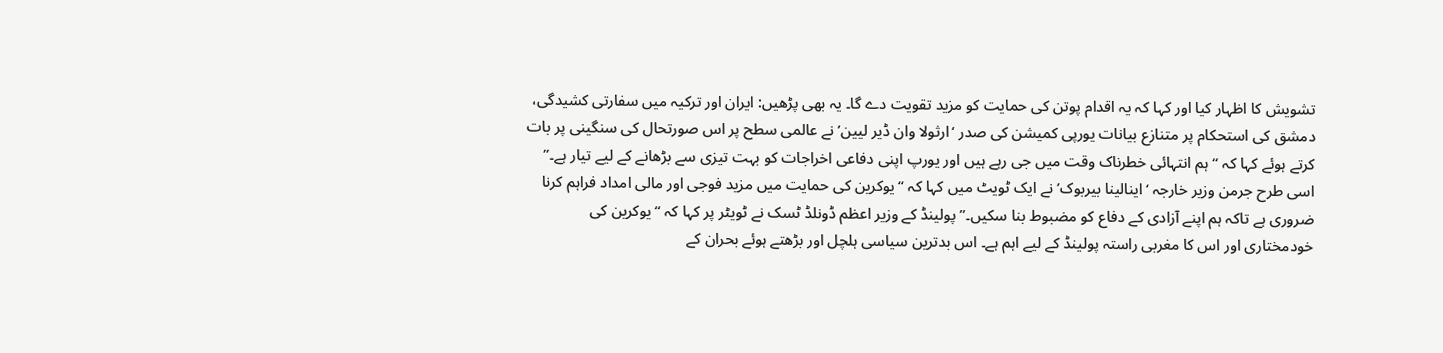تشویش کا اظہار کیا اور کہا کہ یہ اقدام پوتن کی حمایت کو مزید تقویت دے گا۔ یہ بھی پڑھیں: ایران اور ترکیہ میں سفارتی کشیدگی، دمشق کی استحکام پر متنازع بیانات یورپی کمیشن کی صدر ‘ارثولا وان ڈیر لیین’ نے عالمی سطح پر اس صورتحال کی سنگینی پر بات کرتے ہوئے کہا کہ “ہم انتہائی خطرناک وقت میں جی رہے ہیں اور یورپ اپنی دفاعی اخراجات کو بہت تیزی سے بڑھانے کے لیے تیار ہے۔” اسی طرح جرمن وزیر خارجہ ‘اینالینا بیربوک’ نے ایک ٹویٹ میں کہا کہ “یوکرین کی حمایت میں مزید فوجی اور مالی امداد فراہم کرنا ضروری ہے تاکہ ہم اپنے آزادی کے دفاع کو مضبوط بنا سکیں۔” پولینڈ کے وزیر اعظم ڈونلڈ ٹسک نے ٹویٹر پر کہا کہ “یوکرین کی خودمختاری اور اس کا مغربی راستہ پولینڈ کے لیے اہم ہے۔ اس بدترین سیاسی ہلچل اور بڑھتے ہوئے بحران کے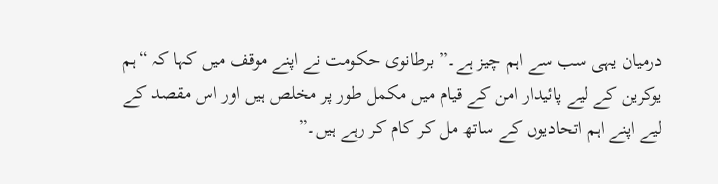درمیان یہی سب سے اہم چیز ہے۔” برطانوی حکومت نے اپنے موقف میں کہا کہ “ہم یوکرین کے لیے پائیدار امن کے قیام میں مکمل طور پر مخلص ہیں اور اس مقصد کے لیے اپنے اہم اتحادیوں کے ساتھ مل کر کام کر رہے ہیں۔”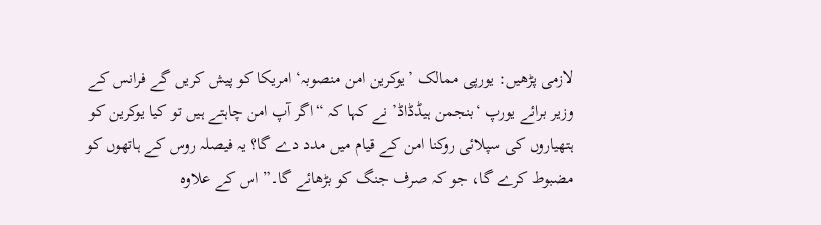لازمی پڑھیں: یورپی ممالک ’یوکرین امن منصوبہ‘ امریکا کو پیش کریں گے فرانس کے وزیر برائے یورپ ‘بنجمن ہیڈڈاڈ’ نے کہا کہ “اگر آپ امن چاہتے ہیں تو کیا یوکرین کو ہتھیاروں کی سپلائی روکنا امن کے قیام میں مدد دے گا؟ یہ فیصلہ روس کے ہاتھوں کو مضبوط کرے گا، جو کہ صرف جنگ کو بڑھائے گا۔” اس کے علاوہ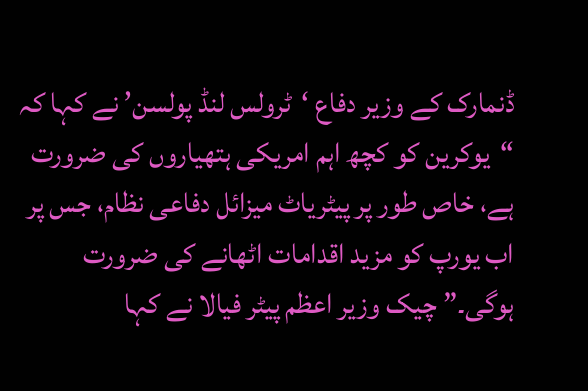ڈنمارک کے وزیر دفاع ‘ٹرولس لنڈ پولسن’ نے کہا کہ “یوکرین کو کچھ اہم امریکی ہتھیاروں کی ضرورت ہے، خاص طور پر پیٹریاٹ میزائل دفاعی نظام، جس پر اب یورپ کو مزید اقدامات اٹھانے کی ضرورت ہوگی۔” چیک وزیر اعظم پیٹر فیالا نے کہا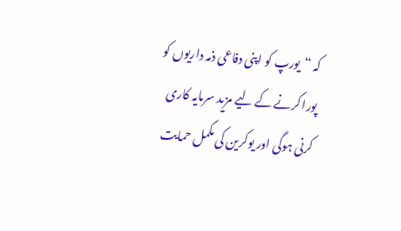کہ “یورپ کو اپنی دفاعی ذمہ داریوں کو پورا کرنے کے لیے مزید سرمایہ کاری کرنی ہوگی اور یوکرین کی مکمل حمایت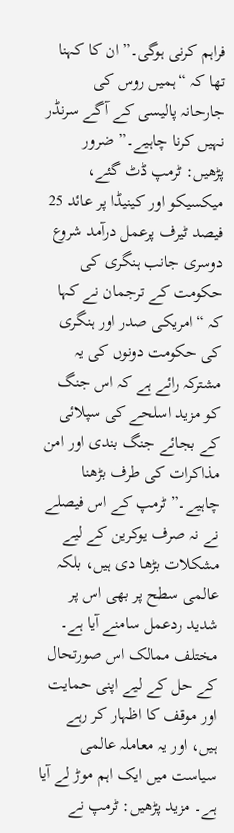فراہم کرنی ہوگی۔” ان کا کہنا تھا کہ “ہمیں روس کی جارحانہ پالیسی کے آگے سرنڈر نہیں کرنا چاہیے۔” ضرور پڑھیں: ٹرمپ ڈٹ گئے، میکسیکو اور کینیڈا پر عائد 25 فیصد ٹیرف پرعمل درآمد شروع دوسری جانب ہنگری کی حکومت کے ترجمان نے کہا کہ “امریکی صدر اور ہنگری کی حکومت دونوں کی یہ مشترکہ رائے ہے کہ اس جنگ کو مزید اسلحے کی سپلائی کے بجائے جنگ بندی اور امن مذاکرات کی طرف بڑھنا چاہیے۔” ٹرمپ کے اس فیصلے نے نہ صرف یوکرین کے لیے مشکلات بڑھا دی ہیں، بلکہ عالمی سطح پر بھی اس پر شدید ردعمل سامنے آیا ہے۔ مختلف ممالک اس صورتحال کے حل کے لیے اپنی حمایت اور موقف کا اظہار کر رہے ہیں، اور یہ معاملہ عالمی سیاست میں ایک اہم موڑ لے آیا ہے۔ مزید پڑھیں: ٹرمپ نے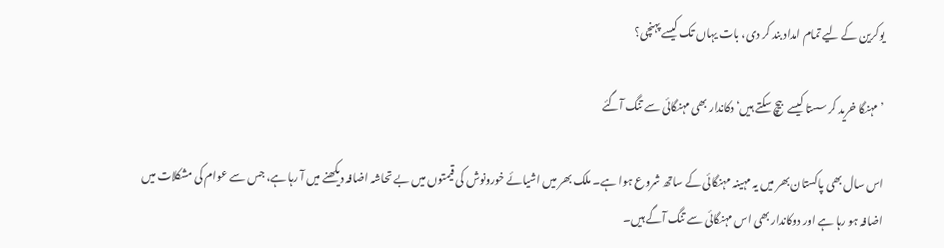یوکرین کے لیے تمام امداد بند کر دی، بات یہاں تک کیسے پہنچی؟

’مہنگا خرید کر سستا کیسے  بیچ سکتے ہیں‘ دکاندار بھی مہنگائی سے تنگ آگئے

اس سال بھی پاکستان بھر میں یہ مہینہ مہنگائی کے ساتھ شروع ہوا ہے۔ ملک بھر میں اشیائے خورونوش کی قیمتوں میں بے تحاشہ اضافہ دیکھنے میں آ رہا ہے، جس سے عوام کی مشکلات میں اضافہ ہو رہا ہے اور دوکاندار بھی اس مہنگائی سے تنگ آگے ہیں۔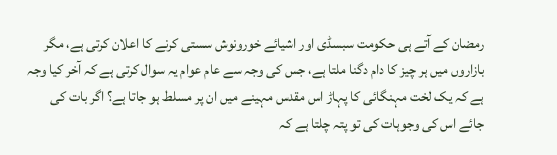رمضان کے آتے ہی حکومت سبسڈی اور اشیائے خورونوش سستی کرنے کا اعلان کرتی ہے، مگر بازاروں میں ہر چیز کا دام دگنا ملتا ہے، جس کی وجہ سے عام عوام یہ سوال کرتی ہے کہ آخر کیا وجہ ہے کہ یک لخت مہنگائی کا پہاڑ اس مقدس مہینے میں ان پر مسلط ہو جاتا ہے؟ اگر بات کی جائے اس کی وجوہات کی تو پتہ چلتا ہے کہ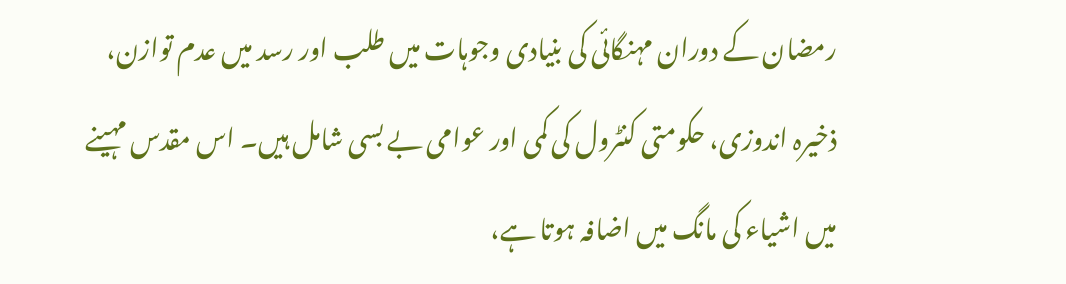رمضان کے دوران مہنگائی کی بنیادی وجوہات میں طلب اور رسد میں عدم توازن، ذخیرہ اندوزی، حکومتی کنٹرول کی کمی اور عوامی بے بسی شامل ہیں۔ اس مقدس مہینے میں اشیاء کی مانگ میں اضافہ ہوتا ہے،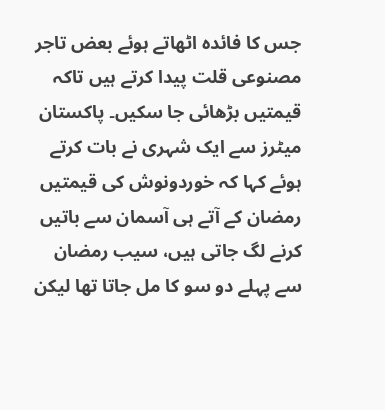جس کا فائدہ اٹھاتے ہوئے بعض تاجر مصنوعی قلت پیدا کرتے ہیں تاکہ قیمتیں بڑھائی جا سکیں۔ پاکستان میٹرز سے ایک شہری نے بات کرتے ہوئے کہا کہ خوردونوش کی قیمتیں رمضان کے آتے ہی آسمان سے باتیں کرنے لگ جاتی ہیں، سیب رمضان سے پہلے دو سو کا مل جاتا تھا لیکن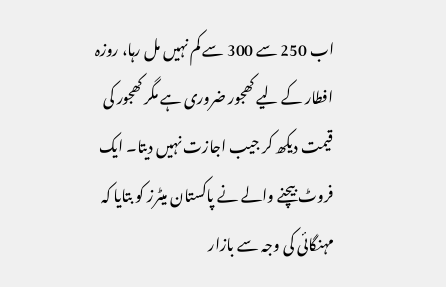اب 250 سے 300 سے کم نہیں مل رہا، روزہ افطار کے لیے کھجور ضروری ہے مگر کھجور کی قیمت دیکھ کر جیب اجازت نہیں دیتا۔ ایک فروٹ بیچنے والے نے پاکستان میٹرز کو بتایا کہ مہنگائی کی وجہ سے بازار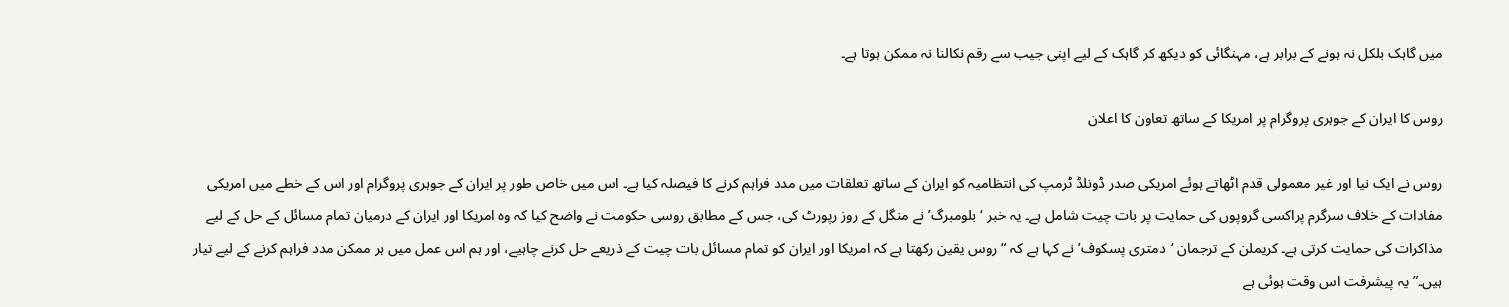میں گاہک بلکل نہ ہونے کے برابر ہے، مہنگائی کو دیکھ کر گاہک کے لیے اپنی جیب سے رقم نکالنا نہ ممکن ہوتا ہے۔

روس کا ایران کے جوہری پروگرام پر امریکا کے ساتھ تعاون کا اعلان

روس نے ایک نیا اور غیر معمولی قدم اٹھاتے ہوئے امریکی صدر ڈونلڈ ٹرمپ کی انتظامیہ کو ایران کے ساتھ تعلقات میں مدد فراہم کرنے کا فیصلہ کیا ہے۔ اس میں خاص طور پر ایران کے جوہری پروگرام اور اس کے خطے میں امریکی مفادات کے خلاف سرگرم پراکسی گروپوں کی حمایت پر بات چیت شامل ہے۔ یہ خبر ‘بلومبرگ’ نے منگل کے روز رپورٹ کی، جس کے مطابق روسی حکومت نے واضح کیا کہ وہ امریکا اور ایران کے درمیان تمام مسائل کے حل کے لیے مذاکرات کی حمایت کرتی ہے۔ کریملن کے ترجمان ‘دمتری پسکوف’ نے کہا ہے کہ “روس یقین رکھتا ہے کہ امریکا اور ایران کو تمام مسائل بات چیت کے ذریعے حل کرنے چاہیے، اور ہم اس عمل میں ہر ممکن مدد فراہم کرنے کے لیے تیار ہیں۔” یہ پیشرفت اس وقت ہوئی ہے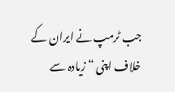جب ٹرمپ نے ایران کے خلاف اپنی “زیادہ سے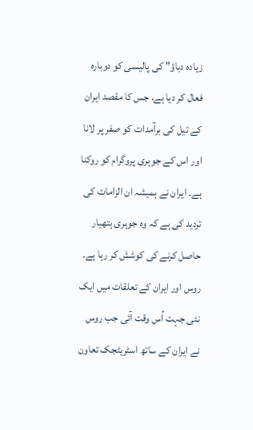زیادہ دباؤ” کی پالیسی کو دوبارہ فعال کر دیا ہے، جس کا مقصد ایران کے تیل کی برآمدات کو صفر پر لانا اور اس کے جوہری پروگرام کو روکنا ہے۔ ایران نے ہمیشہ ان الزامات کی تردید کی ہے کہ وہ جوہری ہتھیار حاصل کرنے کی کوشش کر رہا ہے۔ روس اور ایران کے تعلقات میں ایک نئی جہت اُس وقت آئی جب روس نے ایران کے ساتھ اسٹریٹجک تعاون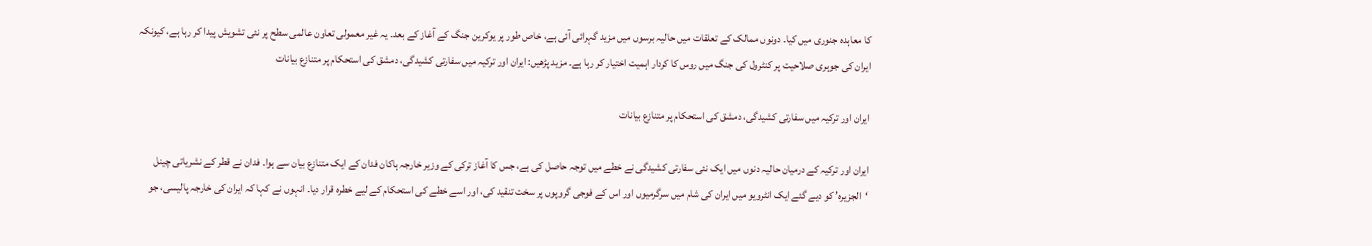کا معاہدہ جنوری میں کیا۔ دونوں ممالک کے تعلقات میں حالیہ برسوں میں مزید گہرائی آئی ہے، خاص طور پر یوکرین جنگ کے آغاز کے بعد۔ یہ غیر معمولی تعاون عالمی سطح پر نئی تشویش پیدا کر رہا ہے، کیونکہ ایران کی جوہری صلاحیت پر کنٹرول کی جنگ میں روس کا کردار اہمیت اختیار کر رہا ہے۔ مزید پڑھیں: ایران اور ترکیہ میں سفارتی کشیدگی، دمشق کی استحکام پر متنازع بیانات

ایران اور ترکیہ میں سفارتی کشیدگی، دمشق کی استحکام پر متنازع بیانات

ایران اور ترکیہ کے درمیان حالیہ دنوں میں ایک نئی سفارتی کشیدگی نے خطے میں توجہ حاصل کی ہے، جس کا آغاز ترکی کے وزیر خارجہ ہاکان فدان کے ایک متنازع بیان سے ہوا۔ فدان نے قطر کے نشریاتی چینل ‘الجزیرہ’ کو دیے گئے ایک انٹرویو میں ایران کی شام میں سرگرمیوں اور اس کے فوجی گروپوں پر سخت تنقید کی، اور اسے خطے کی استحکام کے لیے خطرہ قرار دیا۔ انہوں نے کہا کہ ایران کی خارجہ پالیسی، جو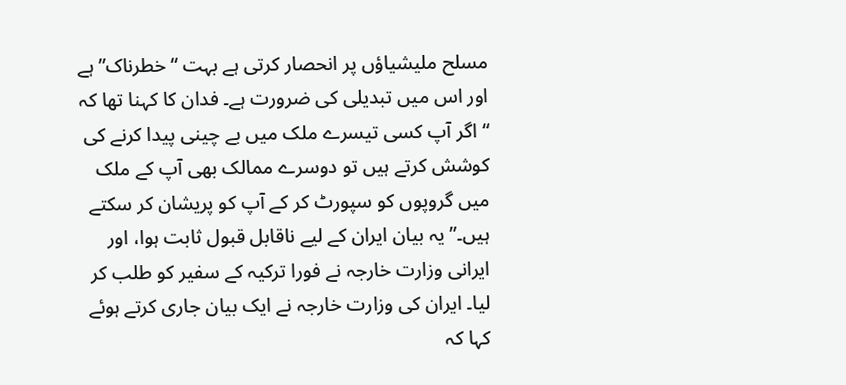مسلح ملیشیاؤں پر انحصار کرتی ہے بہت “خطرناک” ہے اور اس میں تبدیلی کی ضرورت ہے۔ فدان کا کہنا تھا کہ “اگر آپ کسی تیسرے ملک میں بے چینی پیدا کرنے کی کوشش کرتے ہیں تو دوسرے ممالک بھی آپ کے ملک میں گروپوں کو سپورٹ کر کے آپ کو پریشان کر سکتے ہیں۔” یہ بیان ایران کے لیے ناقابل قبول ثابت ہوا، اور ایرانی وزارت خارجہ نے فورا ترکیہ کے سفیر کو طلب کر لیا۔ ایران کی وزارت خارجہ نے ایک بیان جاری کرتے ہوئے کہا کہ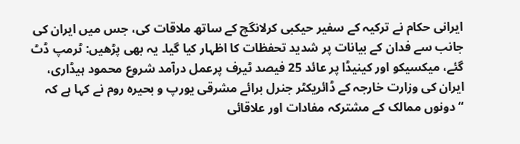ایرانی حکام نے ترکیہ کے سفیر حیکبی کرلانگچ کے ساتھ ملاقات کی، جس میں ایران کی جانب سے فدان کے بیانات پر شدید تحفظات کا اظہار کیا گیا۔ یہ بھی پڑھیں: ٹرمپ ڈٹ گئے، میکسیکو اور کینیڈا پر عائد 25 فیصد ٹیرف پرعمل درآمد شروع محمود ہیڈاری، ایران کی وزارت خارجہ کے ڈائریکٹر جنرل برائے مشرقی یورپ و بحیرہ روم نے کہا ہے کہ “دونوں ممالک کے مشترکہ مفادات اور علاقائی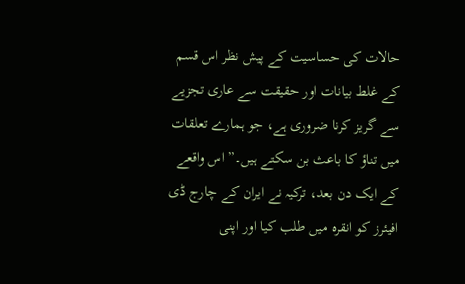حالات کی حساسیت کے پیش نظر اس قسم کے غلط بیانات اور حقیقت سے عاری تجزیے سے گریز کرنا ضروری ہے، جو ہمارے تعلقات میں تناؤ کا باعث بن سکتے ہیں۔” اس واقعے کے ایک دن بعد، ترکیہ نے ایران کے چارج ڈی افیئرز کو انقرہ میں طلب کیا اور اپنی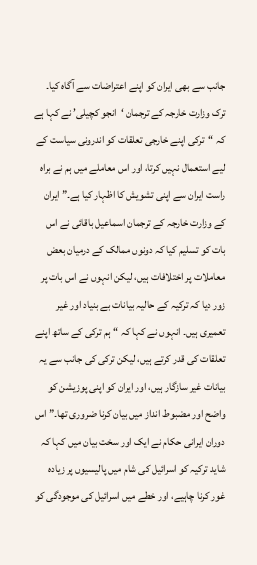جانب سے بھی ایران کو اپنے اعتراضات سے آگاہ کیا۔ ترک وزارت خارجہ کے ترجمان ‘انجو کچیلی’ نے کہا ہے کہ “ترکی اپنے خارجی تعلقات کو اندرونی سیاست کے لیے استعمال نہیں کرتا، اور اس معاملے میں ہم نے براہ راست ایران سے اپنی تشویش کا اظہار کیا ہے۔” ایران کے وزارت خارجہ کے ترجمان اسماعیل باقائی نے اس بات کو تسلیم کیا کہ دونوں ممالک کے درمیان بعض معاملات پر اختلافات ہیں، لیکن انہوں نے اس بات پر زور دیا کہ ترکیہ کے حالیہ بیانات بے بنیاد اور غیر تعمیری ہیں۔ انہوں نے کہا کہ “ہم ترکی کے ساتھ اپنے تعلقات کی قدر کرتے ہیں، لیکن ترکی کی جانب سے یہ بیانات غیر سازگار ہیں، اور ایران کو اپنی پوزیشن کو واضح اور مضبوط انداز میں بیان کرنا ضروری تھا۔” اس دوران ایرانی حکام نے ایک اور سخت بیان میں کہا کہ شاید ترکیہ کو اسرائیل کی شام میں پالیسیوں پر زیادہ غور کرنا چاہیے، اور خطے میں اسرائیل کی موجودگی کو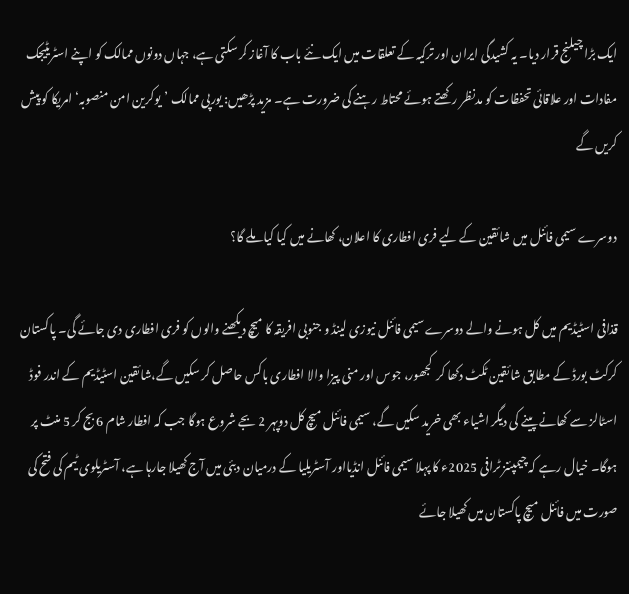ایک بڑا چیلنج قرار دیا۔ یہ کشیدگی ایران اور ترکیہ کے تعلقات میں ایک نئے باب کا آغاز کر سکتی ہے، جہاں دونوں ممالک کو اپنے اسٹریٹیجک مفادات اور علاقائی تحفظات کو مدنظر رکھتے ہوئے محتاط رہنے کی ضرورت ہے۔ مزید پڑھیں: یورپی ممالک ’یوکرین امن منصوبہ‘ امریکا کو پیش کریں گے

دوسرے سیمی فائنل میں شائقین کے لیے فری افطاری کا اعلان، کھانے میں کیا کیا ملے گا؟

قذافی اسٹیڈیم میں کل ہونے والے دوسرےسیمی فائنل نیوزی لینڈ و جنوبی افریقہ کا میچ دیکھنے والوں کو فری افطاری دی جائے گی۔ پاکستان کرکٹ بورڈ کے مطابق شائقین ٹکٹ دکھا کر  کجھور، جوس اور منی پیزا والا افطاری باکس حاصل کر سکیں گے،شائقین اسٹیڈیم کے اندر فوڈ اسٹالز سے کھانے پینے کی دیگر اشیاء بھی خرید سکیں گے، سیمی فائنل میچ کل دوپہر 2 بجے شروع ہوگا جب کہ افطار شام 6 بج کر 5 منٹ پر ہوگا۔ خیال رہے کہ چیمپئنز ٹرافی 2025ء کا پہلا سیمی فائنل انڈیااور آسٹریلیا کے درمیان دبئی میں آج کھیلا جارہا ہے، آسٹریلوی ٹیم کی فتح کی صورت میں فائنل میچ پاکستان میں کھیلا جائے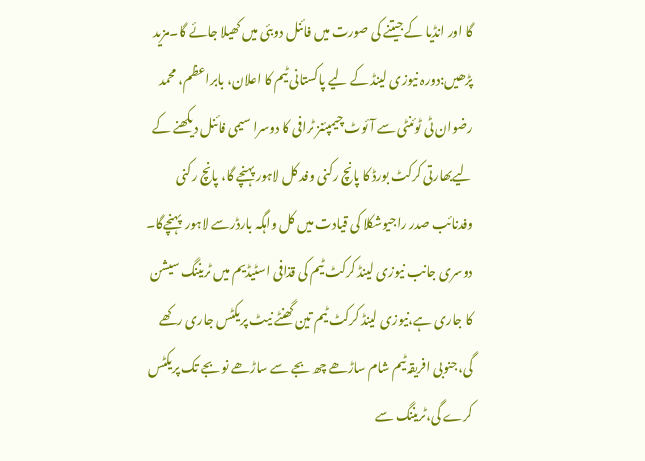گا اور انڈیا کے جیتنے کی صورت میں فائنل دوبئی میں کھیلا جائے گا۔مزید پڑھیں:دورہ نیوزی لینڈ کے لیے پاکستانی ٹیم کا اعلان، بابراعظم، محمد رضوان ٹی ٹوئنٹی سے آئوٹ چیمپئنز ٹرافی کا دوسرا سیمی فائنل دیکھنے کے لیےبھارتی کرکٹ بورڈ کا پانچ رکنی وفد کل لاہور پہنچے گا، پانچ رکنی وفدنائب صدر راجیوشکلا کی قیادت میں کل واہگہ بارڈرسے لاہور  پہنچےگا۔ دوسری جانب نیوزی لینڈ کرکٹ ٹیم کی قذافی اسٹیڈیم میں ٹریننگ سیشن کا جاری ہے،نیوزی لینڈ کرکٹ ٹیم تین گھنٹے نیٹ پریکٹس جاری رکھے گی،جنوبی افریقہ ٹیم شام ساڑھے چھ بجے سے ساڑھے نو بجے تک پریکٹس کرے گی،ٹریننگ سے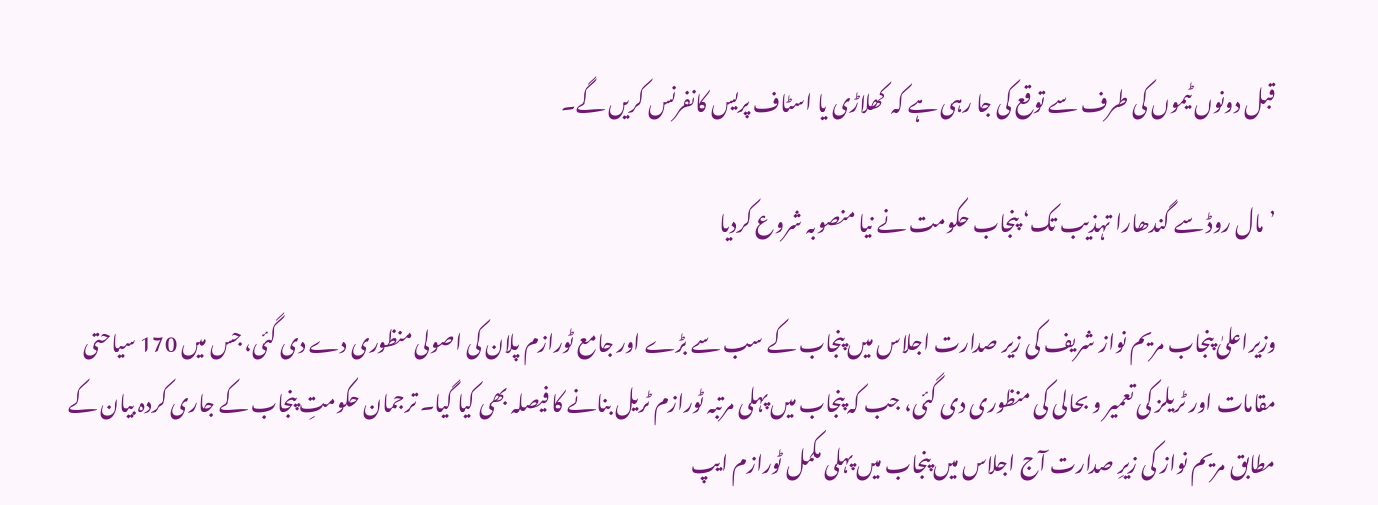قبل دونوں ٹیموں کی طرف سے توقع کی جا رہی ہے کہ  کھلاڑی یا اسٹاف پریس کانفرنس کریں گے۔

’مال روڈ سے گندھارا تہذیب تک‘ پنجاب حکومت نے نیا منصوبہ شروع کردیا

وزیراعلیٰ پنجاب مریم نواز شریف کی زیر صدارت اجلاس میں پنجاب کے سب سے بڑے اور جامع ٹورازم پلان کی اصولی منظوری دے دی گئی، جس میں 170 سیاحتی مقامات اور ٹریلز کی تعمیر و بحالی کی منظوری دی گئی، جب کہ پنجاب میں پہلی مرتبہ ٹورازم ٹریل بنانے کا فیصلہ بھی کیا گیا۔ ترجمان حکومتِ پنجاب کے جاری کردہ بیان کے مطابق مریم نواز کی زیرِ صدارت آج اجلاس میں پنجاب میں پہلی مکمل ٹورازم ایپ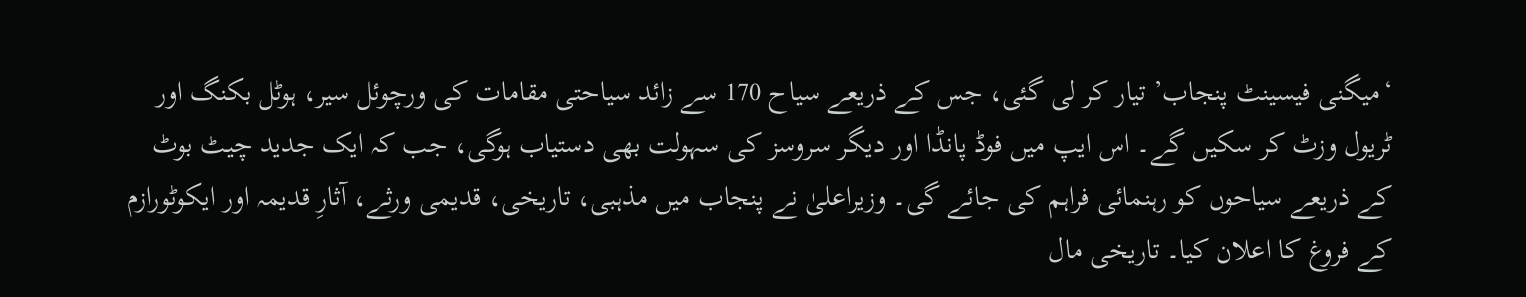‘میگنی فیسینٹ پنجاب’ تیار کر لی گئی، جس کے ذریعے سیاح 170 سے زائد سیاحتی مقامات کی ورچوئل سیر، ہوٹل بکنگ اور ٹریول وزٹ کر سکیں گے۔ اس ایپ میں فوڈ پانڈا اور دیگر سروسز کی سہولت بھی دستیاب ہوگی، جب کہ ایک جدید چیٹ بوٹ کے ذریعے سیاحوں کو رہنمائی فراہم کی جائے گی۔ وزیراعلیٰ نے پنجاب میں مذہبی، تاریخی، قدیمی ورثے، آثارِ قدیمہ اور ایکوٹورازم کے فروغ کا اعلان کیا۔ تاریخی مال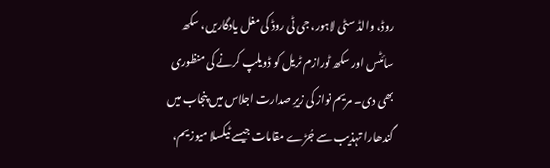روڈ، والڈ سٹی لاہور، جی ٹی روڈ کی مغل یادگاریں، سکھ سائٹس اور سکھ ٹورازم ٹریل کو ڈویلپ کرنے کی منظوری بھی دی۔ مریم نواز کی زیرِ صدارت اجلاس میں پنجاب میں گندھارا تہذیب سے جُڑے مقامات جیسے ٹیکسلا میوزیم،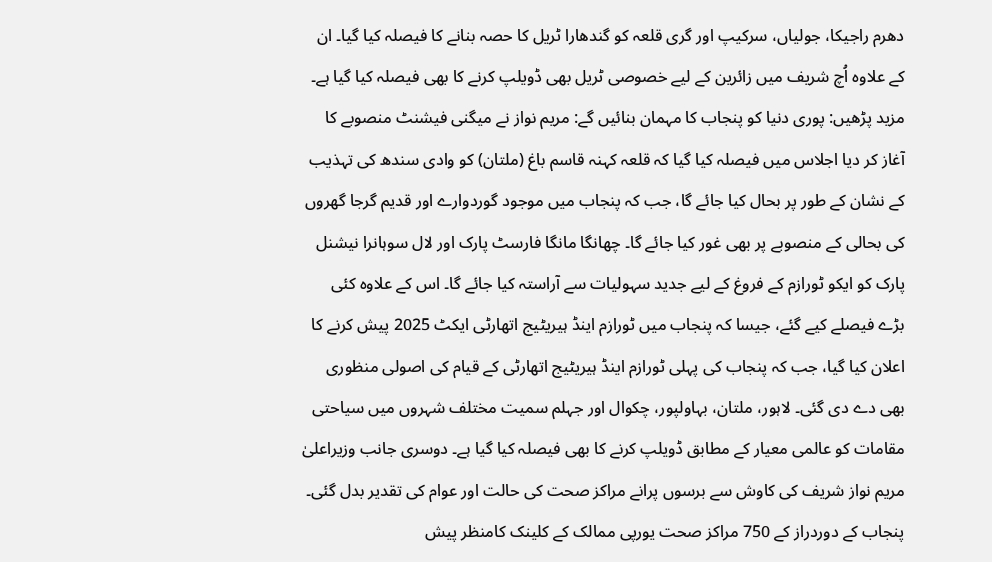دھرم راجیکا، جولیاں، سرکیپ اور گری قلعہ کو گندھارا ٹریل کا حصہ بنانے کا فیصلہ کیا گیا۔ ان کے علاوہ اُچ شریف میں زائرین کے لیے خصوصی ٹریل بھی ڈویلپ کرنے کا بھی فیصلہ کیا گیا ہے۔ مزید پڑھیں: پوری دنیا کو پنجاب کا مہمان بنائیں گے: مریم نواز نے میگنی فیشنٹ منصوبے کا آغاز کر دیا اجلاس میں فیصلہ کیا گیا کہ قلعہ کہنہ قاسم باغ (ملتان) کو وادی سندھ کی تہذیب کے نشان کے طور پر بحال کیا جائے گا، جب کہ پنجاب میں موجود گوردوارے اور قدیم گرجا گھروں کی بحالی کے منصوبے پر بھی غور کیا جائے گا۔ چھانگا مانگا فارسٹ پارک اور لال سوہانرا نیشنل پارک کو ایکو ٹورازم کے فروغ کے لیے جدید سہولیات سے آراستہ کیا جائے گا۔ اس کے علاوہ کئی بڑے فیصلے کیے گئے، جیسا کہ پنجاب میں ٹورازم اینڈ ہیریٹیج اتھارٹی ایکٹ 2025 پیش کرنے کا اعلان کیا گیا، جب کہ پنجاب کی پہلی ٹورازم اینڈ ہیریٹیج اتھارٹی کے قیام کی اصولی منظوری بھی دے دی گئی۔ لاہور، ملتان، بہاولپور، چکوال اور جہلم سمیت مختلف شہروں میں سیاحتی مقامات کو عالمی معیار کے مطابق ڈویلپ کرنے کا بھی فیصلہ کیا گیا ہے۔ دوسری جانب وزیراعلیٰ مریم نواز شریف کی کاوش سے برسوں پرانے مراکز صحت کی حالت اور عوام کی تقدیر بدل گئی۔ پنجاب کے دوردراز کے 750 مراکز صحت یورپی ممالک کے کلینک کامنظر پیش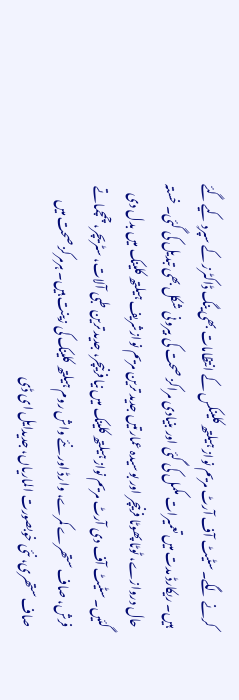کرنے لگے۔ سٹیٹ آف آرٹ مریم نواز ہیلتھ کلینکس کے انتظامات بھی ینگ ڈاکٹرز کے سپردِ کیے گئے ہیں۔ ریکارڈ مدت میں تعمیرات مکمل کی گئی اور بنیادی مراکز صحت کی بیرونی شکل بھی تبدیل کی گئی۔ خستہ حال دروازے، ٹوٹا پھوٹا فرنیچر اور بوسیدہ عمارتیں جدید ترین مریم نوازشریف ہیلتھ کلینک میں بدل دی گئیں۔ سٹیٹ آف دی آرٹ مریم نواز ہیلتھ کلینک میں نیا فرنیچر، جدید ترین طبی آلات، سٹریچر، چمچماتے فرش، صاف ستھرے کمرے، وارڈ اور نئے واش روم ہیلتھ کلینک کی زینت ہیں۔ ہرمرکز صحت میں صاف ستھری، نئی خوبصورت الماریاں، جدیدایل ای ڈی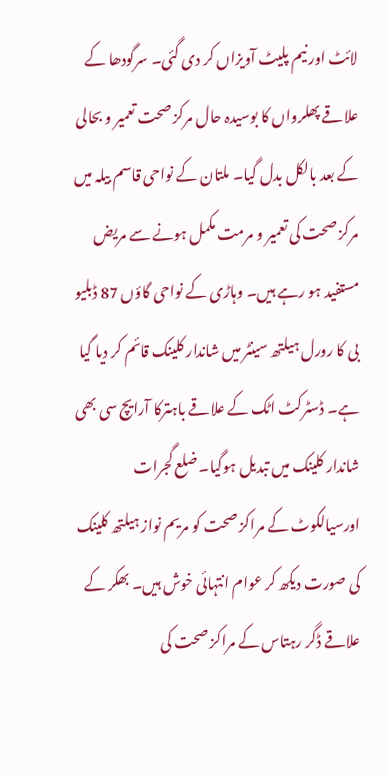لائٹ اور نیم پلیٹ آویزاں کر دی گئی۔ سرگودھا کے علاقے پھلرواں کا بوسیدہ حال مرکز صحت تعمیر و بحالی کے بعد بالکل بدل گیا۔ ملتان کے نواحی قاسم بیلہ میں مرکز صحت کی تعمیر و مرمت مکمل ہونے سے مریض مستفید ہو رہے ہیں۔ وہاڑی کے نواحی گاؤں 87 ڈبلیو بی کا رورل ہیلتھ سینٹر میں شاندار کلینک قائم کر دیا گیا ہے۔ ڈسٹرکٹ اٹک کے علاقے باہترکا آرایچ سی بھی شاندار کلینک میں تبدیل ہوگیا۔ ضلع گجرات اورسیالکوٹ کے مراکز صحت کو مریم نواز ہیلتھ کلینک کی صورت دیکھ کر عوام انتہائی خوش ہیں۔ بھکر کے علاقے ڈگر رہتاس کے مراکز صحت کی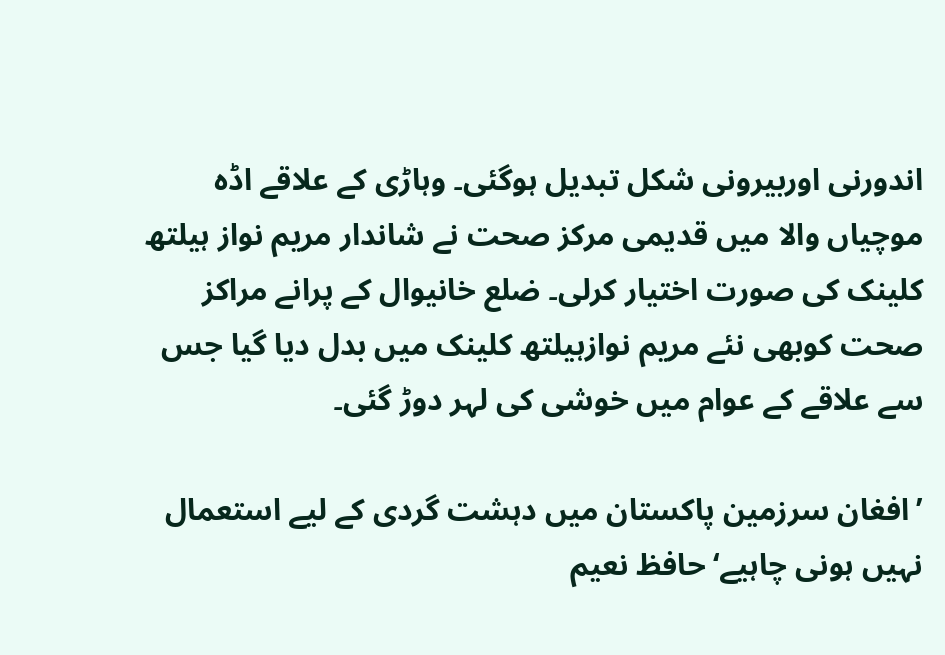اندورنی اوربیرونی شکل تبدیل ہوگئی۔ وہاڑی کے علاقے اڈہ موچیاں والا میں قدیمی مرکز صحت نے شاندار مریم نواز ہیلتھ کلینک کی صورت اختیار کرلی۔ ضلع خانیوال کے پرانے مراکز صحت کوبھی نئے مریم نوازہیلتھ کلینک میں بدل دیا گیا جس سے علاقے کے عوام میں خوشی کی لہر دوڑ گئی۔

’افغان سرزمین پاکستان میں دہشت گردی کے لیے استعمال نہیں ہونی چاہیے‘ حافظ نعیم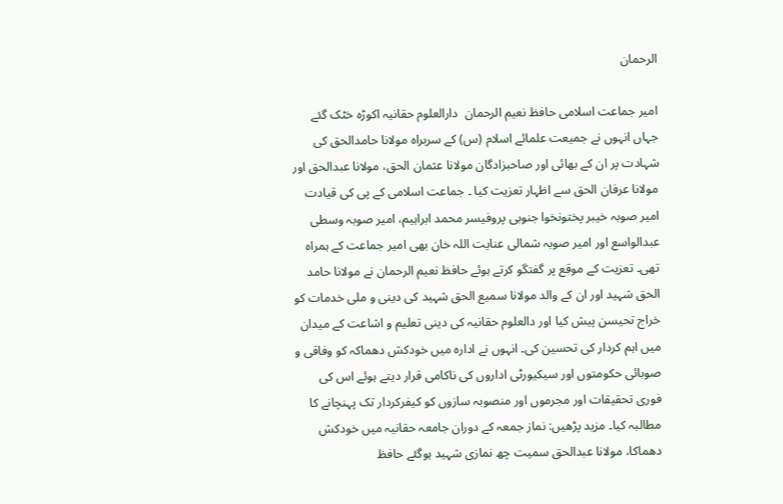الرحمان

امیر جماعت اسلامی حافظ نعیم الرحمان  دارالعلوم حقانیہ اکوڑہ خٹک گئے جہاں انہوں نے جمیعت علمائے اسلام (س) کے سربراہ مولانا حامدالحق کی شہادت پر ان کے بھائی اور صاحبزادگان مولانا عثمان الحق، مولانا عبدالحق اور مولانا عرفان الحق سے اظہار تعزیت کیا ۔ جماعت اسلامی کے پی کی قیادت امیر صوبہ خیبر پختونخوا جنوبی پروفیسر محمد ابراہیم، امیر صوبہ وسطی عبدالواسع اور امیر صوبہ شمالی عنایت اللہ خان بھی امیر جماعت کے ہمراہ تھی۔ تعزیت کے موقع پر گفتگو کرتے ہوئے حافظ نعیم الرحمان نے مولانا حامد الحق شہید اور ان کے والد مولانا سمیع الحق شہید کی دینی و ملی خدمات کو خراج تحیسن پیش کیا اور دالعلوم حقانیہ کی دینی تعلیم و اشاعت کے میدان میں اہم کردار کی تحسین کی۔ انہوں نے ادارہ میں خودکش دھماکہ کو وفاقی و صوبائی حکومتوں اور سیکیورٹی اداروں کی ناکامی قرار دیتے ہوئے اس کی فوری تحقیقات اور مجرموں اور منصوبہ سازوں کو کیفرکردار تک پہنچانے کا مطالبہ کیا۔ مزید پڑھیں: نماز جمعہ کے دوران جامعہ حقانیہ میں خودکش دھماکا، مولانا عبدالحق سمیت چھ نمازی شہید ہوگئے حافظ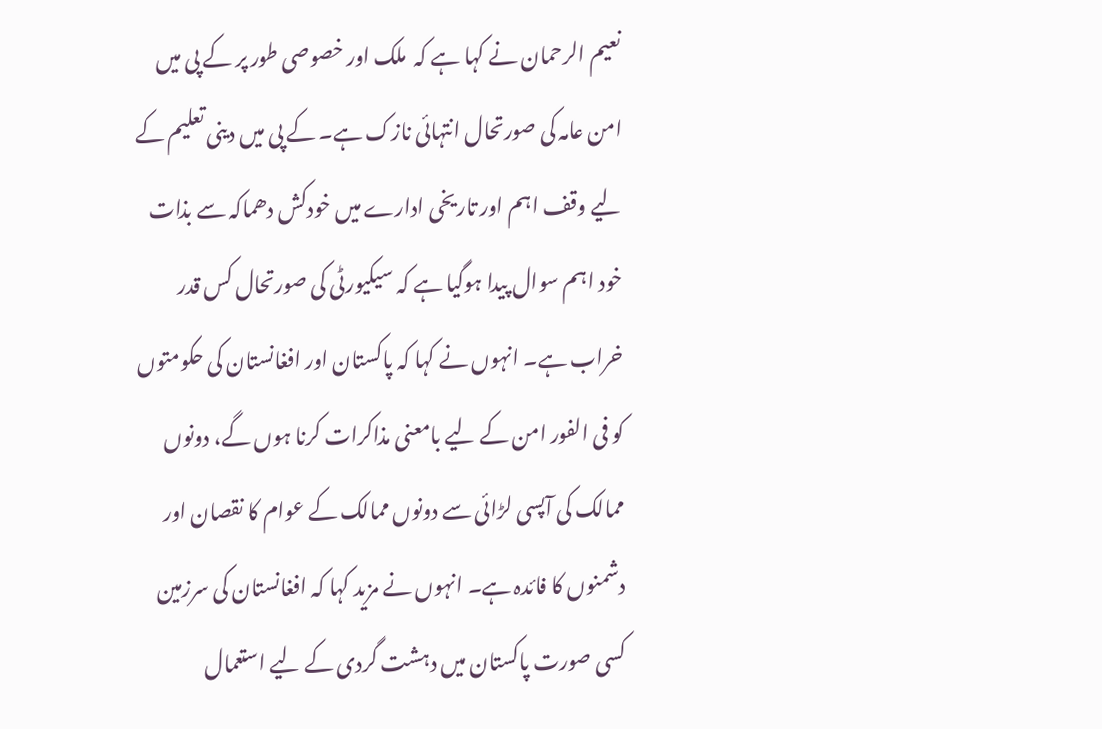نعیم الرحمان نے کہا ہے کہ  ملک اور خصوصی طور پر کے پی میں امن عامہ کی صورتحال انتہائی نازک ہے۔ کے پی میں دینی تعلیم کے لیے وقف اہم اور تاریخی ادارے میں خودکش دھماکہ سے بذات خود اہم سوال پیدا ہوگیا ہے کہ سیکیورٹی کی صورتحال کس قدر خراب ہے۔ انہوں نے کہا کہ پاکستان اور افغانستان کی حکومتوں کو فی الفور امن کے لیے بامعنی مذاکرات کرنا ہوں گے، دونوں ممالک کی آپسی لڑائی سے دونوں ممالک کے عوام کا نقصان اور دشمنوں کا فائدہ ہے۔ انہوں نے مزید کہا کہ افغانستان کی سرزمین کسی صورت پاکستان میں دہشت گردی کے لیے استعمال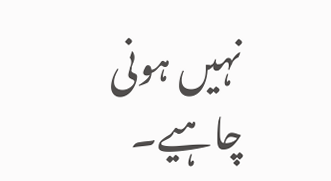نہیں ہونی چاہیے۔